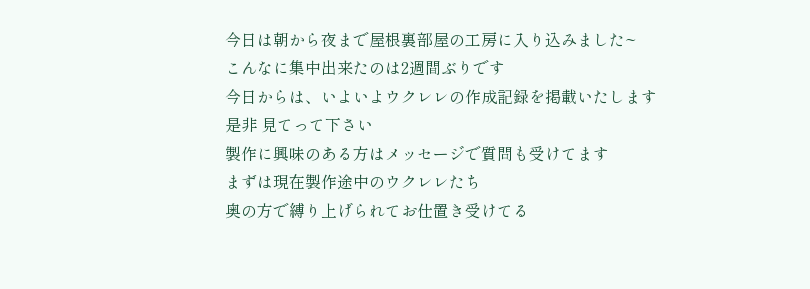今日は朝から夜まで屋根裏部屋の工房に入り込みました~
こんなに集中出来たのは2週間ぶりです
今日からは、いよいよウクレレの作成記録を掲載いたします
是非 見てって下さい
製作に興味のある方はメッセージで質問も受けてます
まずは現在製作途中のウクレレたち
奥の方で縛り上げられてお仕置き受けてる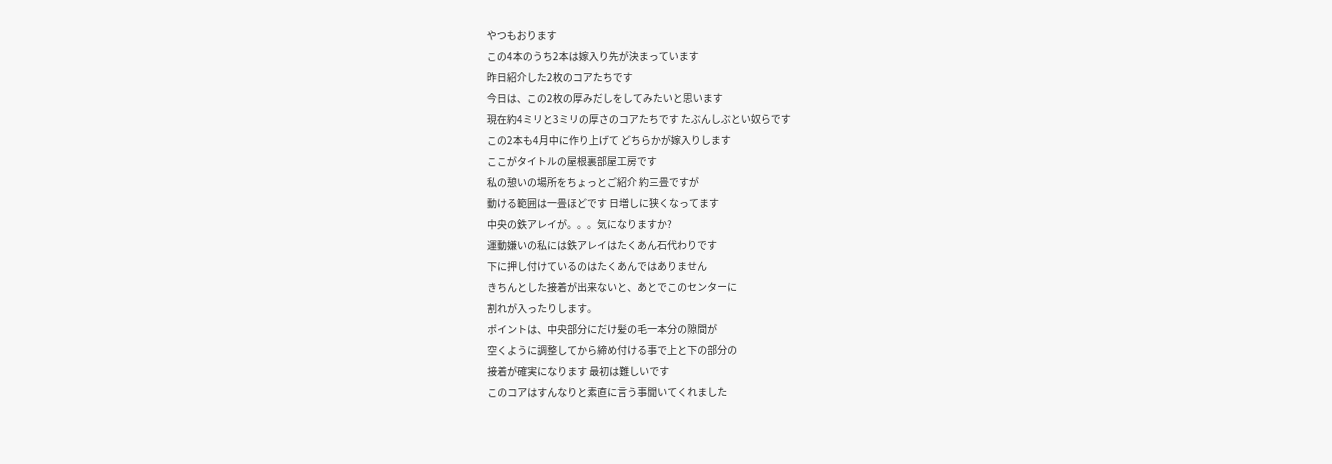やつもおります
この4本のうち2本は嫁入り先が決まっています
昨日紹介した2枚のコアたちです
今日は、この2枚の厚みだしをしてみたいと思います
現在約4ミリと3ミリの厚さのコアたちです たぶんしぶとい奴らです
この2本も4月中に作り上げて どちらかが嫁入りします
ここがタイトルの屋根裏部屋工房です
私の憩いの場所をちょっとご紹介 約三畳ですが
動ける範囲は一畳ほどです 日増しに狭くなってます
中央の鉄アレイが。。。気になりますか?
運動嫌いの私には鉄アレイはたくあん石代わりです
下に押し付けているのはたくあんではありません
きちんとした接着が出来ないと、あとでこのセンターに
割れが入ったりします。
ポイントは、中央部分にだけ髪の毛一本分の隙間が
空くように調整してから締め付ける事で上と下の部分の
接着が確実になります 最初は難しいです
このコアはすんなりと素直に言う事聞いてくれました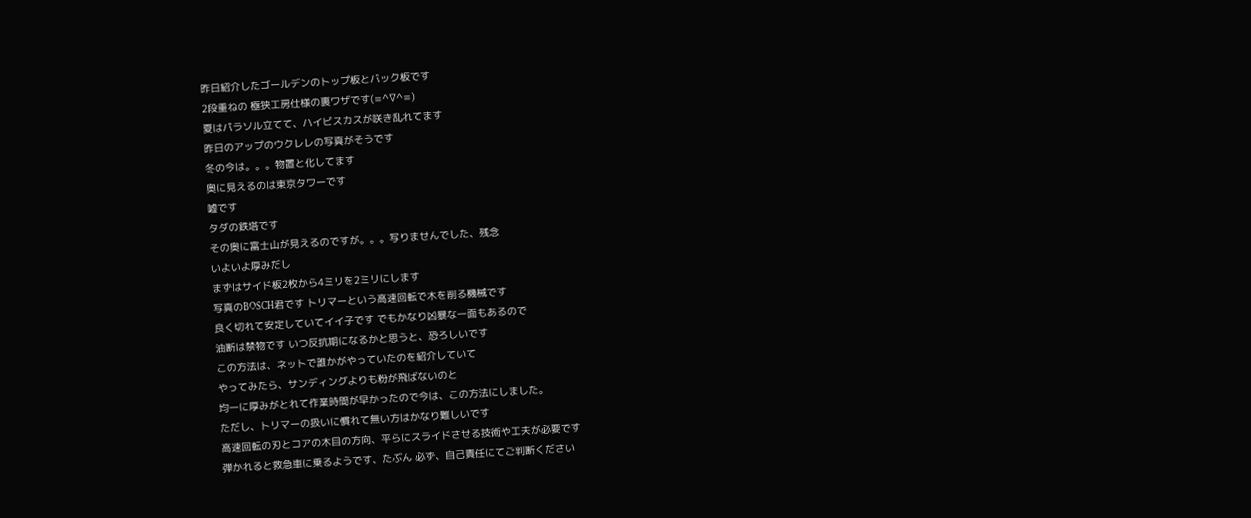昨日紹介したゴールデンのトップ板とバック板です
2段重ねの 極狭工房仕様の裏ワザです(≡^∇^≡)
夏はパラソル立てて、ハイビスカスが咲き乱れてます
昨日のアップのウクレレの写真がそうです
冬の今は。。。物置と化してます
奥に見えるのは東京タワーです
嘘です
タダの鉄塔です
その奥に富士山が見えるのですが。。。写りませんでした、残念
いよいよ厚みだし
まずはサイド板2枚から4ミリを2ミリにします
写真のBOSCH君です トリマーという高速回転で木を削る機械です
良く切れて安定していてイイ子です でもかなり凶暴な一面もあるので
油断は禁物です いつ反抗期になるかと思うと、恐ろしいです
この方法は、ネットで誰かがやっていたのを紹介していて
やってみたら、サンディングよりも粉が飛ばないのと
均一に厚みがとれて作業時間が早かったので今は、この方法にしました。
ただし、トリマーの扱いに慣れて無い方はかなり難しいです
高速回転の刃とコアの木目の方向、平らにスライドさせる技術や工夫が必要です
弾かれると救急車に乗るようです、たぶん 必ず、自己責任にてご判断ください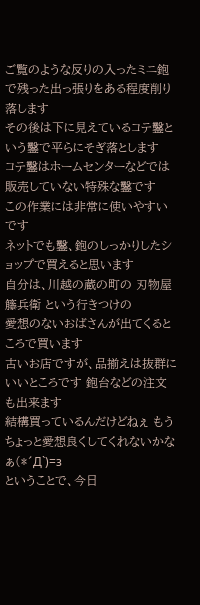ご覧のような反りの入ったミニ鉋で残った出っ張りをある程度削り落します
その後は下に見えているコテ鑿という鑿で平らにそぎ落とします
コテ鑿はホームセンターなどでは販売していない特殊な鑿です
この作業には非常に使いやすいです
ネットでも鑿、鉋のしっかりしたショップで買えると思います
自分は、川越の蔵の町の 刃物屋籐兵衛 という行きつけの
愛想のないおばさんが出てくるところで買います
古いお店ですが、品揃えは抜群にいいところです 鉋台などの注文も出来ます
結構買っているんだけどねぇ もうちょっと愛想良くしてくれないかなぁ(*´Д`)=з
ということで、今日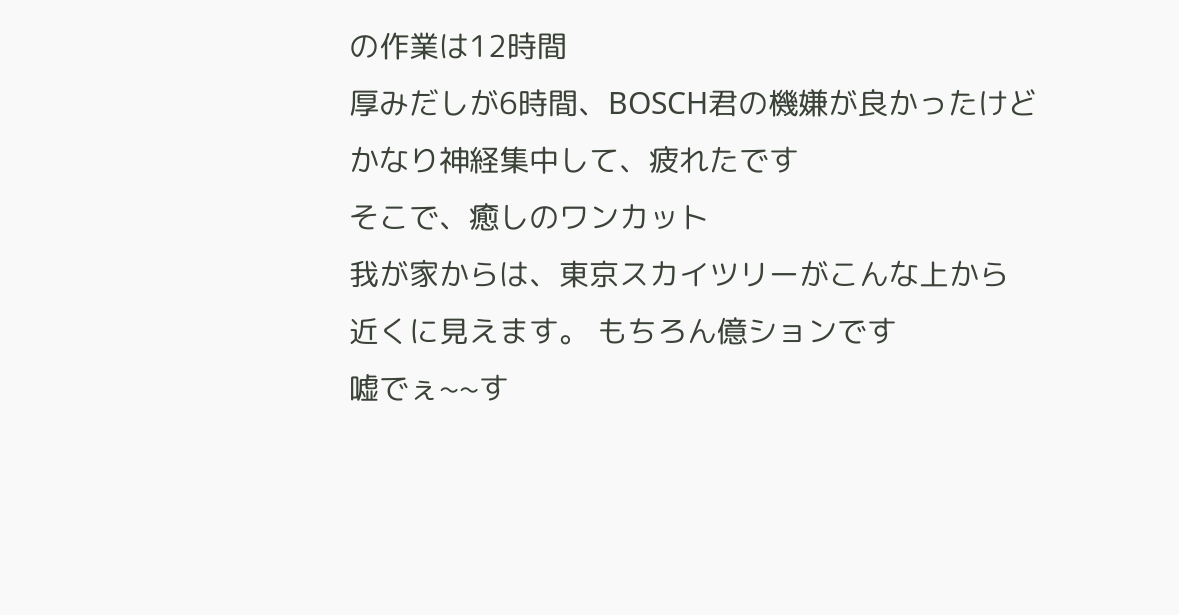の作業は12時間
厚みだしが6時間、BOSCH君の機嫌が良かったけど
かなり神経集中して、疲れたです
そこで、癒しのワンカット
我が家からは、東京スカイツリーがこんな上から
近くに見えます。 もちろん億ションです
嘘でぇ~~す